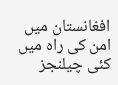افغانستان میں امن کی راہ میں کئی چیلنجز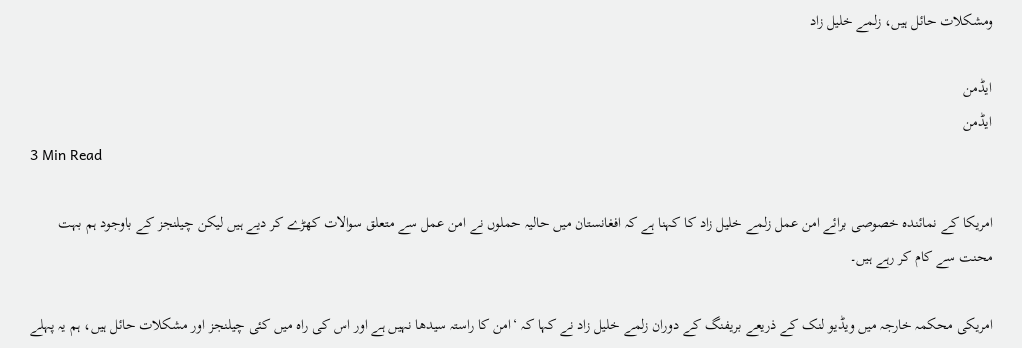ومشکلات حائل ہیں، زلمے خلیل زاد

ایڈمن
ایڈمن
3 Min Read

امریکا کے نمائندہ خصوصی برائے امن عمل زلمے خلیل زاد کا کہنا ہے کہ افغانستان میں حالیہ حملوں نے امن عمل سے متعلق سوالات کھڑے کر دیے ہیں لیکن چیلنجز کے باوجود ہم بہت محنت سے کام کر رہے ہیں۔

امریکی محکمہ خارجہ میں ویڈیو لنک کے ذریعے بریفنگ کے دوران زلمے خلیل زاد نے کہا کہ ‘امن کا راستہ سیدھا نہیں ہے اور اس کی راہ میں کئی چیلنجز اور مشکلات حائل ہیں، ہم یہ پہلے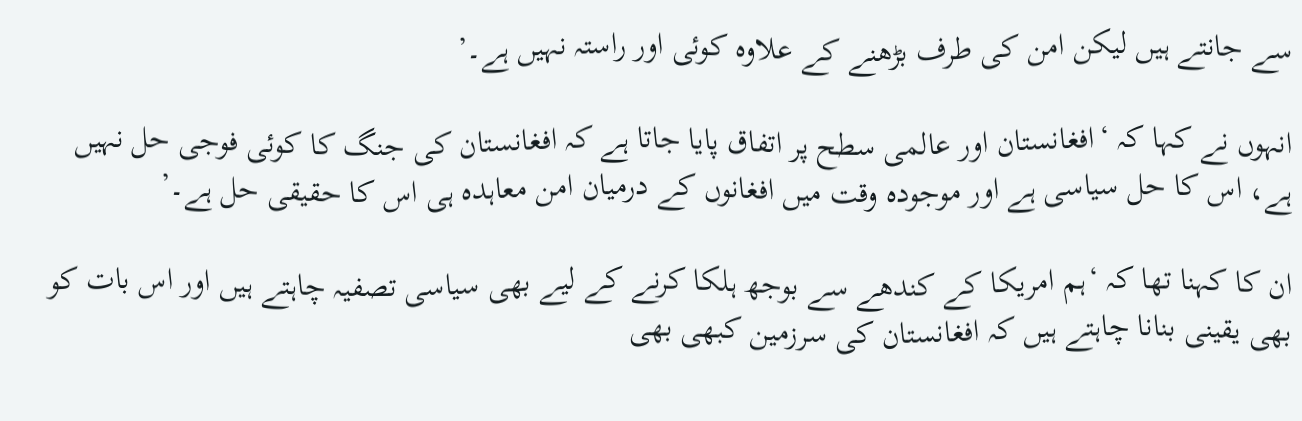سے جانتے ہیں لیکن امن کی طرف بڑھنے کے علاوہ کوئی اور راستہ نہیں ہے۔’

انہوں نے کہا کہ ‘افغانستان اور عالمی سطح پر اتفاق پایا جاتا ہے کہ افغانستان کی جنگ کا کوئی فوجی حل نہیں ہے، اس کا حل سیاسی ہے اور موجودہ وقت میں افغانوں کے درمیان امن معاہدہ ہی اس کا حقیقی حل ہے۔’

ان کا کہنا تھا کہ ‘ہم امریکا کے کندھے سے بوجھ ہلکا کرنے کے لیے بھی سیاسی تصفیہ چاہتے ہیں اور اس بات کو بھی یقینی بنانا چاہتے ہیں کہ افغانستان کی سرزمین کبھی بھی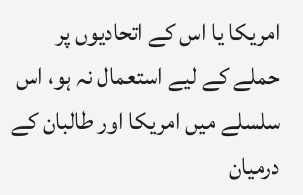امریکا یا اس کے اتحادیوں پر حملے کے لیے استعمال نہ ہو، اس سلسلے میں امریکا اور طالبان کے درمیان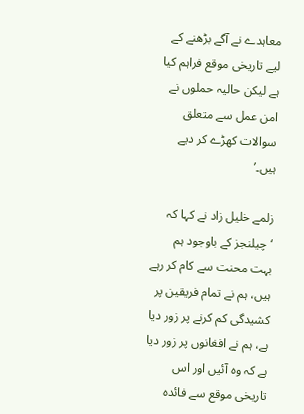معاہدے نے آگے بڑھنے کے لیے تاریخی موقع فراہم کیا ہے لیکن حالیہ حملوں نے امن عمل سے متعلق سوالات کھڑے کر دیے ہیں۔’

زلمے خلیل زاد نے کہا کہ ‘چیلنجز کے باوجود ہم بہت محنت سے کام کر رہے ہیں، ہم نے تمام فریقین پر کشیدگی کم کرنے پر زور دیا ہے، ہم نے افغانوں پر زور دیا ہے کہ وہ آئیں اور اس تاریخی موقع سے فائدہ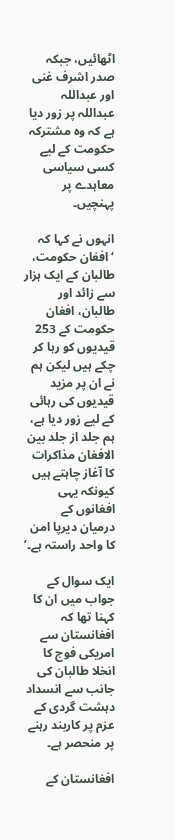اٹھائیں، جبکہ صدر اشرف غنی اور عبداللہ عبداللہ پر زور دیا ہے کہ وہ مشترکہ حکومت کے لیے کسی سیاسی معاہدے پر پہنچیں۔

انہوں نے کہا کہ ‘افغان حکومت، طالبان کے ایک ہزار سے زائد اور طالبان، افغان حکومت کے 253 قیدیوں کو رہا کر چکے ہیں لیکن ہم نے ان پر مزید قیدیوں کی رہائی کے لیے زور دیا ہے، ہم جلد از جلد بین الافغان مذاکرات کا آغاز چاہتے ہیں کیونکہ یہی افغانوں کے درمیان دیرپا امن کا واحد راستہ ہے۔’

ایک سوال کے جواب میں ان کا کہنا تھا کہ افغانستان سے امریکی فوج کا انخلا طالبان کی جانب سے انسداد دہشت گردی کے عزم پر کاربند رہنے پر منحصر ہے۔

افغانستان کے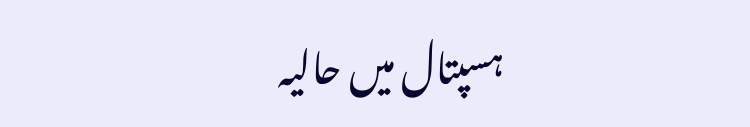ہسپتال میں حالیہ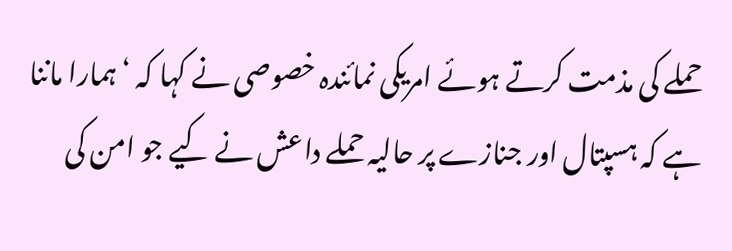حملے کی مذمت کرتے ہوئے امریکی نمائندہ خصوصی نے کہا کہ ‘ہمارا ماننا ہے کہ ہسپتال اور جنازے پر حالیہ حملے داعش نے کیے جو امن کی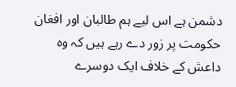دشمن ہے اس لیے ہم طالبان اور افغان حکومت پر زور دے رہے ہیں کہ وہ داعش کے خلاف ایک دوسرے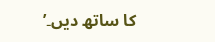کا ساتھ دیں۔’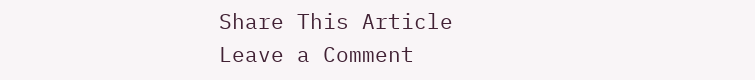Share This Article
Leave a Comment